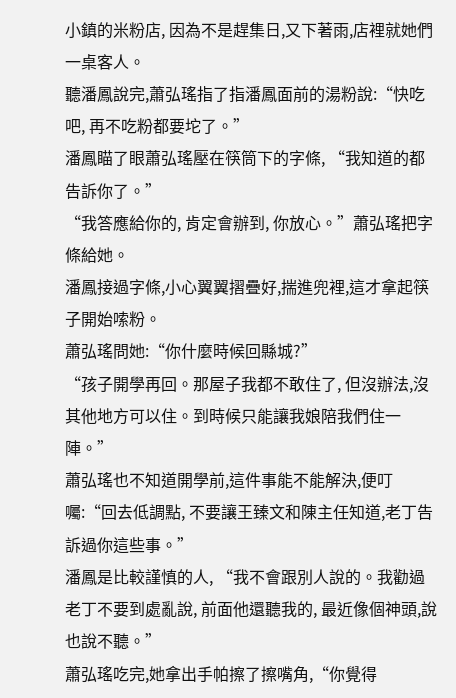小鎮的米粉店, 因為不是趕集日,又下著雨,店裡就她們一桌客人。
聽潘鳳說完,蕭弘瑤指了指潘鳳面前的湯粉說:“快吃吧, 再不吃粉都要坨了。”
潘鳳瞄了眼蕭弘瑤壓在筷筒下的字條, “我知道的都告訴你了。”
“我答應給你的, 肯定會辦到, 你放心。”蕭弘瑤把字條給她。
潘鳳接過字條,小心翼翼摺疊好,揣進兜裡,這才拿起筷子開始嗦粉。
蕭弘瑤問她:“你什麼時候回縣城?”
“孩子開學再回。那屋子我都不敢住了, 但沒辦法,沒其他地方可以住。到時候只能讓我娘陪我們住一陣。”
蕭弘瑤也不知道開學前,這件事能不能解決,便叮囑:“回去低調點, 不要讓王臻文和陳主任知道,老丁告訴過你這些事。”
潘鳳是比較謹慎的人, “我不會跟別人說的。我勸過老丁不要到處亂說, 前面他還聽我的, 最近像個神頭,說也說不聽。”
蕭弘瑤吃完,她拿出手帕擦了擦嘴角,“你覺得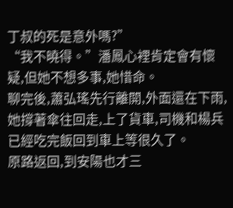丁叔的死是意外嗎?”
“我不曉得。”潘鳳心裡肯定會有懷疑,但她不想多事,她惜命。
聊完後,蕭弘瑤先行離開,外面還在下雨, 她撐著傘往回走,上了貨車,司機和楊兵已經吃完飯回到車上等很久了。
原路返回,到安陽也才三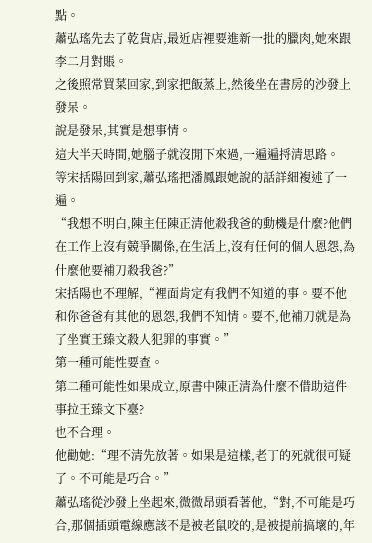點。
蕭弘瑤先去了乾貨店,最近店裡要進新一批的臘肉,她來跟李二月對賬。
之後照常買菜回家,到家把飯蒸上,然後坐在書房的沙發上發呆。
說是發呆,其實是想事情。
這大半天時間,她腦子就沒閒下來過,一遍遍捋清思路。
等宋括陽回到家,蕭弘瑤把潘鳳跟她說的話詳細複述了一遍。
“我想不明白,陳主任陳正清他殺我爸的動機是什麼?他們在工作上沒有競爭關係,在生活上,沒有任何的個人恩怨,為什麼他要補刀殺我爸?”
宋括陽也不理解,“裡面肯定有我們不知道的事。要不他和你爸爸有其他的恩怨,我們不知情。要不,他補刀就是為了坐實王臻文殺人犯罪的事實。”
第一種可能性要查。
第二種可能性如果成立,原書中陳正清為什麼不借助這件事拉王臻文下臺?
也不合理。
他勸她:“理不清先放著。如果是這樣,老丁的死就很可疑了。不可能是巧合。”
蕭弘瑤從沙發上坐起來,微微昂頭看著他,“對,不可能是巧合,那個插頭電線應該不是被老鼠咬的,是被提前搞壞的,年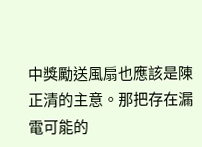中獎勵送風扇也應該是陳正清的主意。那把存在漏電可能的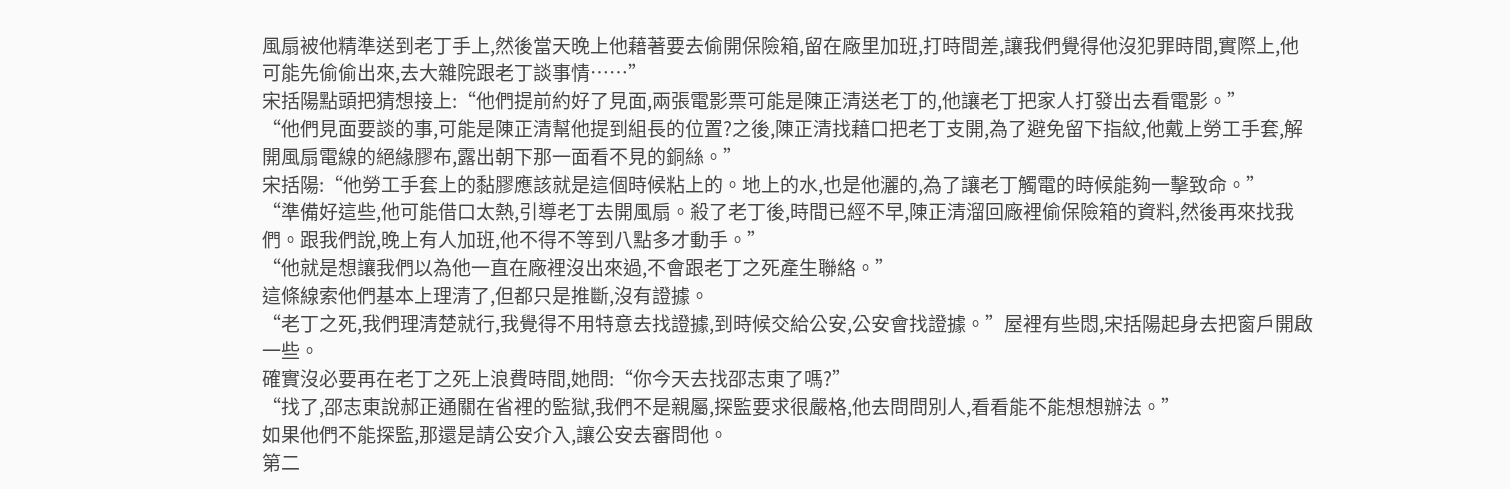風扇被他精準送到老丁手上,然後當天晚上他藉著要去偷開保險箱,留在廠里加班,打時間差,讓我們覺得他沒犯罪時間,實際上,他可能先偷偷出來,去大雜院跟老丁談事情……”
宋括陽點頭把猜想接上:“他們提前約好了見面,兩張電影票可能是陳正清送老丁的,他讓老丁把家人打發出去看電影。”
“他們見面要談的事,可能是陳正清幫他提到組長的位置?之後,陳正清找藉口把老丁支開,為了避免留下指紋,他戴上勞工手套,解開風扇電線的絕緣膠布,露出朝下那一面看不見的銅絲。”
宋括陽:“他勞工手套上的黏膠應該就是這個時候粘上的。地上的水,也是他灑的,為了讓老丁觸電的時候能夠一擊致命。”
“準備好這些,他可能借口太熱,引導老丁去開風扇。殺了老丁後,時間已經不早,陳正清溜回廠裡偷保險箱的資料,然後再來找我們。跟我們說,晚上有人加班,他不得不等到八點多才動手。”
“他就是想讓我們以為他一直在廠裡沒出來過,不會跟老丁之死產生聯絡。”
這條線索他們基本上理清了,但都只是推斷,沒有證據。
“老丁之死,我們理清楚就行,我覺得不用特意去找證據,到時候交給公安,公安會找證據。”屋裡有些悶,宋括陽起身去把窗戶開啟一些。
確實沒必要再在老丁之死上浪費時間,她問:“你今天去找邵志東了嗎?”
“找了,邵志東說郝正通關在省裡的監獄,我們不是親屬,探監要求很嚴格,他去問問別人,看看能不能想想辦法。”
如果他們不能探監,那還是請公安介入,讓公安去審問他。
第二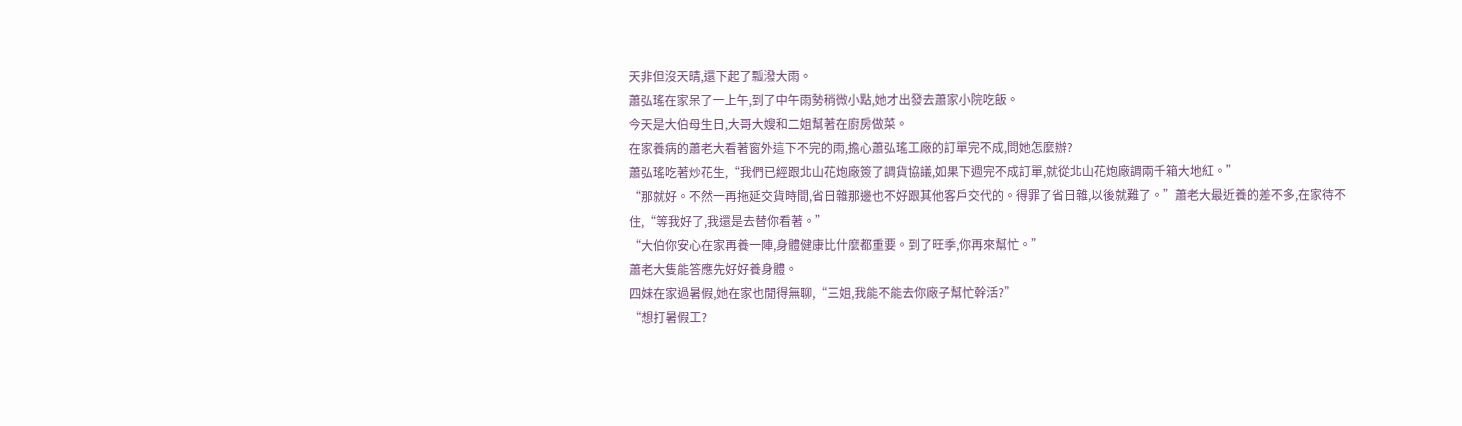天非但沒天晴,還下起了瓢潑大雨。
蕭弘瑤在家呆了一上午,到了中午雨勢稍微小點,她才出發去蕭家小院吃飯。
今天是大伯母生日,大哥大嫂和二姐幫著在廚房做菜。
在家養病的蕭老大看著窗外這下不完的雨,擔心蕭弘瑤工廠的訂單完不成,問她怎麼辦?
蕭弘瑤吃著炒花生,“我們已經跟北山花炮廠簽了調貨協議,如果下週完不成訂單,就從北山花炮廠調兩千箱大地紅。”
“那就好。不然一再拖延交貨時間,省日雜那邊也不好跟其他客戶交代的。得罪了省日雜,以後就難了。”蕭老大最近養的差不多,在家待不住,“等我好了,我還是去替你看著。”
“大伯你安心在家再養一陣,身體健康比什麼都重要。到了旺季,你再來幫忙。”
蕭老大隻能答應先好好養身體。
四妹在家過暑假,她在家也閒得無聊,“三姐,我能不能去你廠子幫忙幹活?”
“想打暑假工?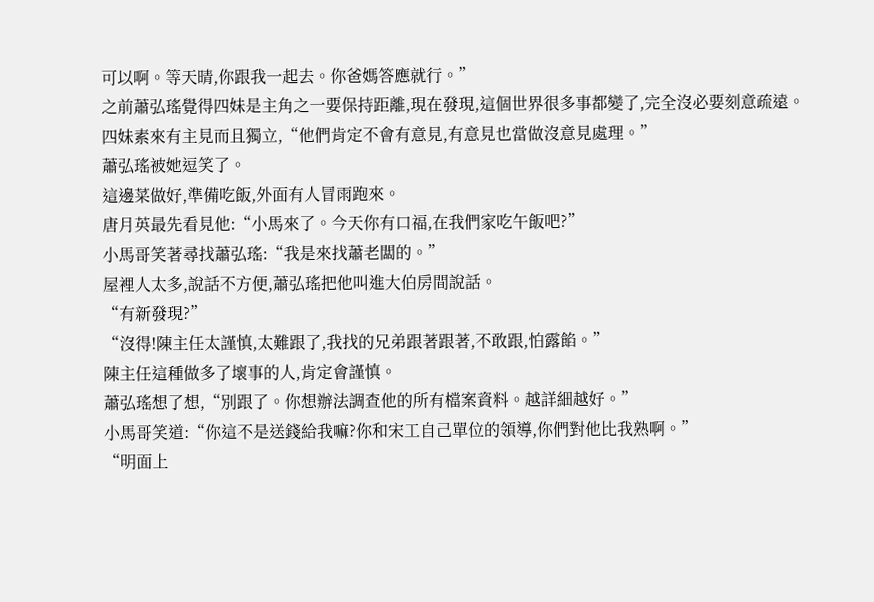可以啊。等天晴,你跟我一起去。你爸媽答應就行。”
之前蕭弘瑤覺得四妹是主角之一要保持距離,現在發現,這個世界很多事都變了,完全沒必要刻意疏遠。
四妹素來有主見而且獨立,“他們肯定不會有意見,有意見也當做沒意見處理。”
蕭弘瑤被她逗笑了。
這邊菜做好,準備吃飯,外面有人冒雨跑來。
唐月英最先看見他:“小馬來了。今天你有口福,在我們家吃午飯吧?”
小馬哥笑著尋找蕭弘瑤:“我是來找蕭老闆的。”
屋裡人太多,說話不方便,蕭弘瑤把他叫進大伯房間說話。
“有新發現?”
“沒得!陳主任太謹慎,太難跟了,我找的兄弟跟著跟著,不敢跟,怕露餡。”
陳主任這種做多了壞事的人,肯定會謹慎。
蕭弘瑤想了想,“別跟了。你想辦法調查他的所有檔案資料。越詳細越好。”
小馬哥笑道:“你這不是送錢給我嘛?你和宋工自己單位的領導,你們對他比我熟啊。”
“明面上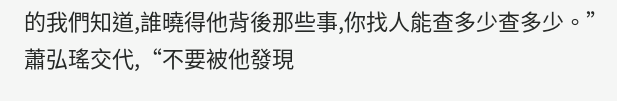的我們知道,誰曉得他背後那些事,你找人能查多少查多少。”蕭弘瑤交代,“不要被他發現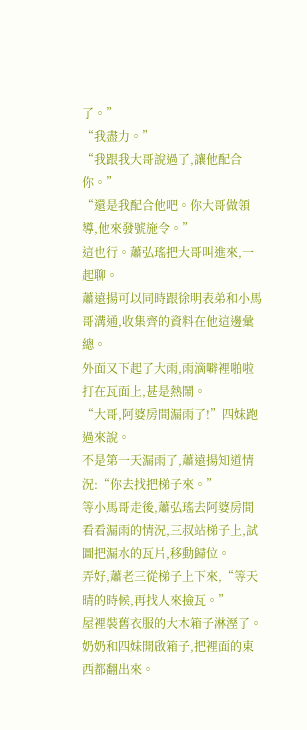了。”
“我盡力。”
“我跟我大哥說過了,讓他配合你。”
“還是我配合他吧。你大哥做領導,他來發號施令。”
這也行。蕭弘瑤把大哥叫進來,一起聊。
蕭遠揚可以同時跟徐明表弟和小馬哥溝通,收集齊的資料在他這邊彙總。
外面又下起了大雨,雨滴噼裡啪啦打在瓦面上,甚是熱鬧。
“大哥,阿婆房間漏雨了!”四妹跑過來說。
不是第一天漏雨了,蕭遠揚知道情況:“你去找把梯子來。”
等小馬哥走後,蕭弘瑤去阿婆房間看看漏雨的情況,三叔站梯子上,試圖把漏水的瓦片,移動歸位。
弄好,蕭老三從梯子上下來,“等天晴的時候,再找人來撿瓦。”
屋裡裝舊衣服的大木箱子淋溼了。
奶奶和四妹開啟箱子,把裡面的東西都翻出來。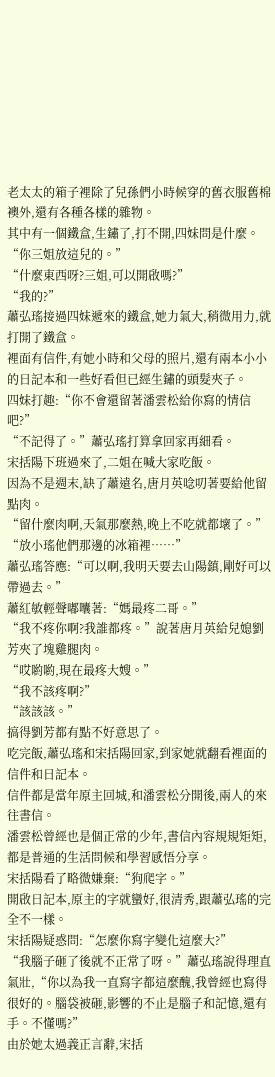老太太的箱子裡除了兒孫們小時候穿的舊衣服舊棉襖外,還有各種各樣的雜物。
其中有一個鐵盒,生鏽了,打不開,四妹問是什麼。
“你三姐放這兒的。”
“什麼東西呀?三姐,可以開啟嗎?”
“我的?”
蕭弘瑤接過四妹遞來的鐵盒,她力氣大,稍微用力,就打開了鐵盒。
裡面有信件,有她小時和父母的照片,還有兩本小小的日記本和一些好看但已經生鏽的頭髮夾子。
四妹打趣:“你不會還留著潘雲松給你寫的情信吧?”
“不記得了。”蕭弘瑤打算拿回家再細看。
宋括陽下班過來了,二姐在喊大家吃飯。
因為不是週末,缺了蕭遠名,唐月英唸叨著要給他留點肉。
“留什麼肉啊,天氣那麼熱,晚上不吃就都壞了。”
“放小瑤他們那邊的冰箱裡……”
蕭弘瑤答應:“可以啊,我明天要去山陽鎮,剛好可以帶過去。”
蕭紅敏輕聲嘟囔著:“媽最疼二哥。”
“我不疼你啊?我誰都疼。”說著唐月英給兒媳劉芳夾了塊雞腿肉。
“哎喲喲,現在最疼大嫂。”
“我不該疼啊?”
“該該該。”
搞得劉芳都有點不好意思了。
吃完飯,蕭弘瑤和宋括陽回家,到家她就翻看裡面的信件和日記本。
信件都是當年原主回城,和潘雲松分開後,兩人的來往書信。
潘雲松曾經也是個正常的少年,書信內容規規矩矩,都是普通的生活問候和學習感悟分享。
宋括陽看了略微嫌棄:“狗爬字。”
開啟日記本,原主的字就蠻好,很清秀,跟蕭弘瑤的完全不一樣。
宋括陽疑惑問:“怎麼你寫字變化這麼大?”
“我腦子砸了後就不正常了呀。”蕭弘瑤說得理直氣壯,“你以為我一直寫字都這麼醜,我曾經也寫得很好的。腦袋被砸,影響的不止是腦子和記憶,還有手。不懂嗎?”
由於她太過義正言辭,宋括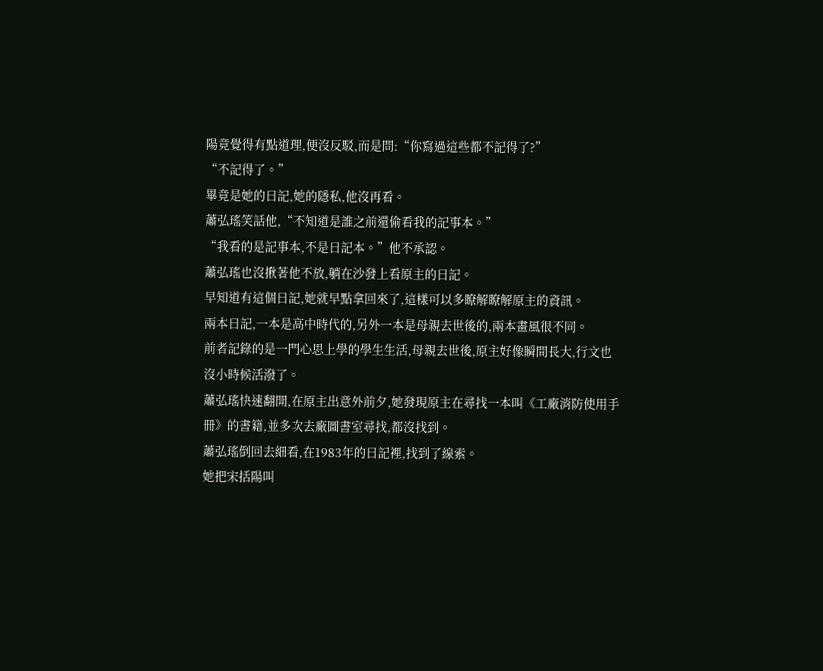陽竟覺得有點道理,便沒反駁,而是問:“你寫過這些都不記得了?”
“不記得了。”
畢竟是她的日記,她的隱私,他沒再看。
蕭弘瑤笑話他,“不知道是誰之前還偷看我的記事本。”
“我看的是記事本,不是日記本。”他不承認。
蕭弘瑤也沒揪著他不放,躺在沙發上看原主的日記。
早知道有這個日記,她就早點拿回來了,這樣可以多瞭解瞭解原主的資訊。
兩本日記,一本是高中時代的,另外一本是母親去世後的,兩本畫風很不同。
前者記錄的是一門心思上學的學生生活,母親去世後,原主好像瞬間長大,行文也沒小時候活潑了。
蕭弘瑤快速翻開,在原主出意外前夕,她發現原主在尋找一本叫《工廠消防使用手冊》的書籍,並多次去廠圖書室尋找,都沒找到。
蕭弘瑤倒回去細看,在1983年的日記裡,找到了線索。
她把宋括陽叫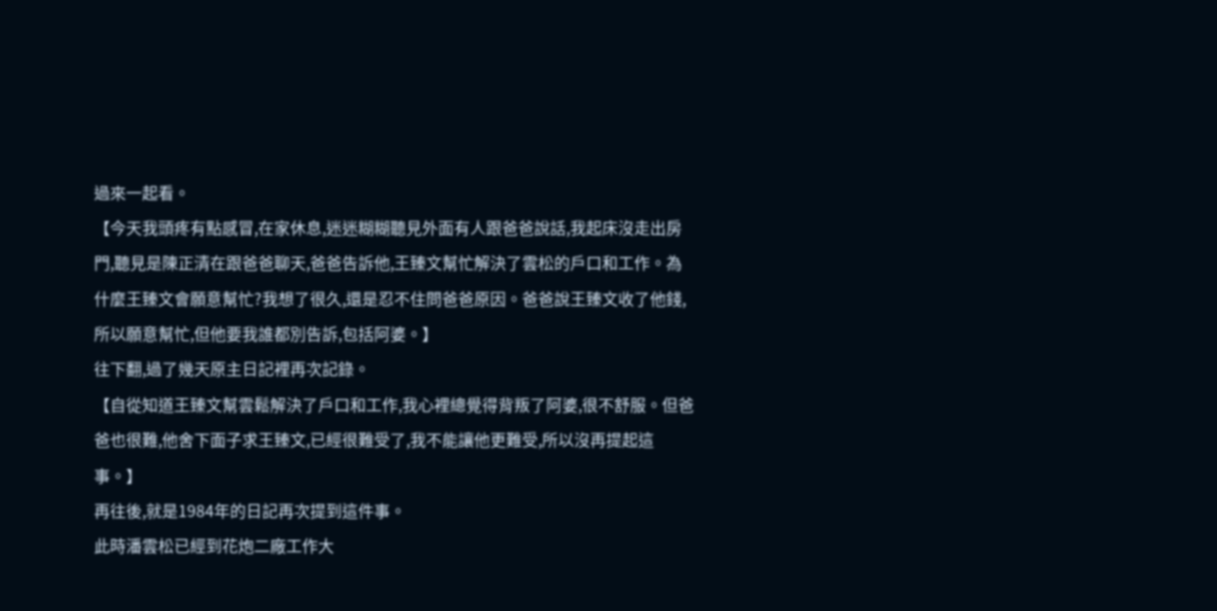過來一起看。
【今天我頭疼有點感冒,在家休息,迷迷糊糊聽見外面有人跟爸爸說話,我起床沒走出房門,聽見是陳正清在跟爸爸聊天,爸爸告訴他,王臻文幫忙解決了雲松的戶口和工作。為什麼王臻文會願意幫忙?我想了很久,還是忍不住問爸爸原因。爸爸說王臻文收了他錢,所以願意幫忙,但他要我誰都別告訴,包括阿婆。】
往下翻,過了幾天原主日記裡再次記錄。
【自從知道王臻文幫雲鬆解決了戶口和工作,我心裡總覺得背叛了阿婆,很不舒服。但爸爸也很難,他舍下面子求王臻文,已經很難受了,我不能讓他更難受,所以沒再提起這事。】
再往後,就是1984年的日記再次提到這件事。
此時潘雲松已經到花炮二廠工作大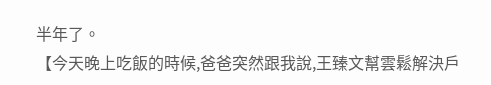半年了。
【今天晚上吃飯的時候,爸爸突然跟我說,王臻文幫雲鬆解決戶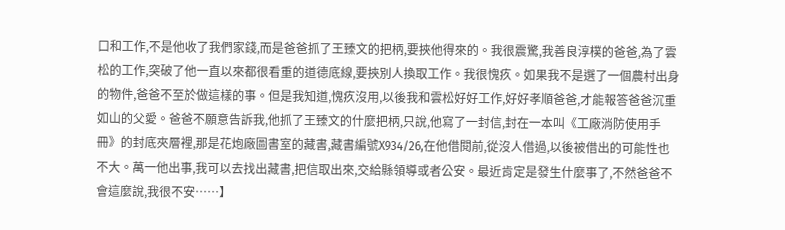口和工作,不是他收了我們家錢,而是爸爸抓了王臻文的把柄,要挾他得來的。我很震驚,我善良淳樸的爸爸,為了雲松的工作,突破了他一直以來都很看重的道德底線,要挾別人換取工作。我很愧疚。如果我不是選了一個農村出身的物件,爸爸不至於做這樣的事。但是我知道,愧疚沒用,以後我和雲松好好工作,好好孝順爸爸,才能報答爸爸沉重如山的父愛。爸爸不願意告訴我,他抓了王臻文的什麼把柄,只說,他寫了一封信,封在一本叫《工廠消防使用手冊》的封底夾層裡,那是花炮廠圖書室的藏書,藏書編號X934/26,在他借閱前,從沒人借過,以後被借出的可能性也不大。萬一他出事,我可以去找出藏書,把信取出來,交給縣領導或者公安。最近肯定是發生什麼事了,不然爸爸不會這麼說,我很不安……】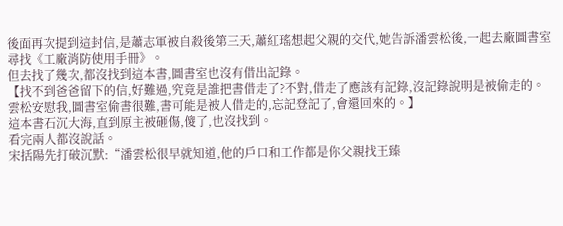後面再次提到這封信,是蕭志軍被自殺後第三天,蕭紅瑤想起父親的交代,她告訴潘雲松後,一起去廠圖書室尋找《工廠消防使用手冊》。
但去找了幾次,都沒找到這本書,圖書室也沒有借出記錄。
【找不到爸爸留下的信,好難過,究竟是誰把書借走了?不對,借走了應該有記錄,沒記錄說明是被偷走的。雲松安慰我,圖書室偷書很難,書可能是被人借走的,忘記登記了,會還回來的。】
這本書石沉大海,直到原主被砸傷,傻了,也沒找到。
看完兩人都沒說話。
宋括陽先打破沉默:“潘雲松很早就知道,他的戶口和工作都是你父親找王臻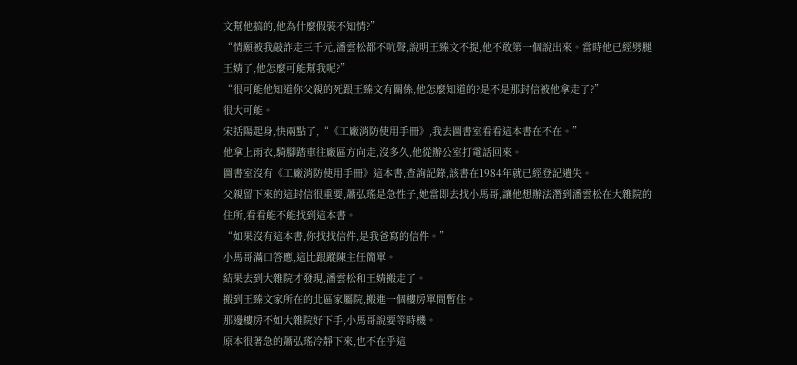文幫他搞的,他為什麼假裝不知情?”
“情願被我敲詐走三千元,潘雲松都不吭聲,說明王臻文不提,他不敢第一個說出來。當時他已經劈腿王婧了,他怎麼可能幫我呢?”
“很可能他知道你父親的死跟王臻文有關係,他怎麼知道的?是不是那封信被他拿走了?”
很大可能。
宋括陽起身,快兩點了,“《工廠消防使用手冊》,我去圖書室看看這本書在不在。”
他拿上雨衣,騎腳踏車往廠區方向走,沒多久,他從辦公室打電話回來。
圖書室沒有《工廠消防使用手冊》這本書,查詢記錄,該書在1984年就已經登記遺失。
父親留下來的這封信很重要,蕭弘瑤是急性子,她當即去找小馬哥,讓他想辦法潛到潘雲松在大雜院的住所,看看能不能找到這本書。
“如果沒有這本書,你找找信件,是我爸寫的信件。”
小馬哥滿口答應,這比跟蹤陳主任簡單。
結果去到大雜院才發現,潘雲松和王婧搬走了。
搬到王臻文家所在的北區家屬院,搬進一個樓房單間暫住。
那邊樓房不如大雜院好下手,小馬哥說要等時機。
原本很著急的蕭弘瑤冷靜下來,也不在乎這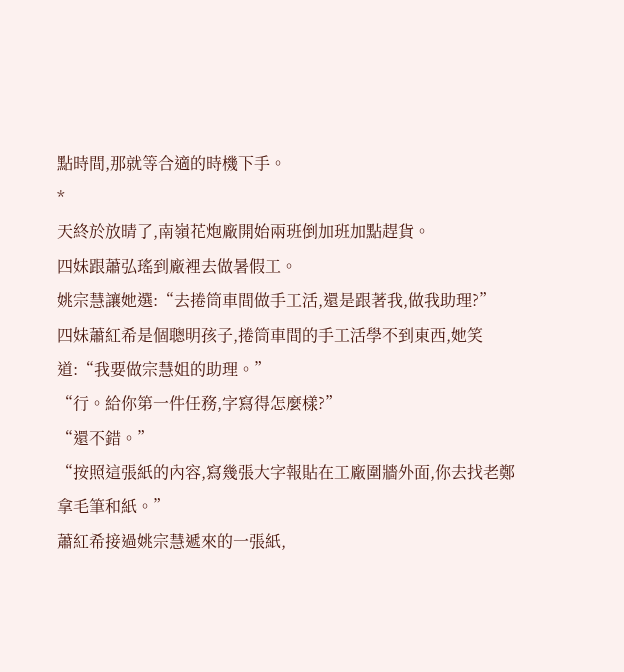點時間,那就等合適的時機下手。
*
天終於放晴了,南嶺花炮廠開始兩班倒加班加點趕貨。
四妹跟蕭弘瑤到廠裡去做暑假工。
姚宗慧讓她選:“去捲筒車間做手工活,還是跟著我,做我助理?”
四妹蕭紅希是個聰明孩子,捲筒車間的手工活學不到東西,她笑道:“我要做宗慧姐的助理。”
“行。給你第一件任務,字寫得怎麼樣?”
“還不錯。”
“按照這張紙的內容,寫幾張大字報貼在工廠圍牆外面,你去找老鄭拿毛筆和紙。”
蕭紅希接過姚宗慧遞來的一張紙,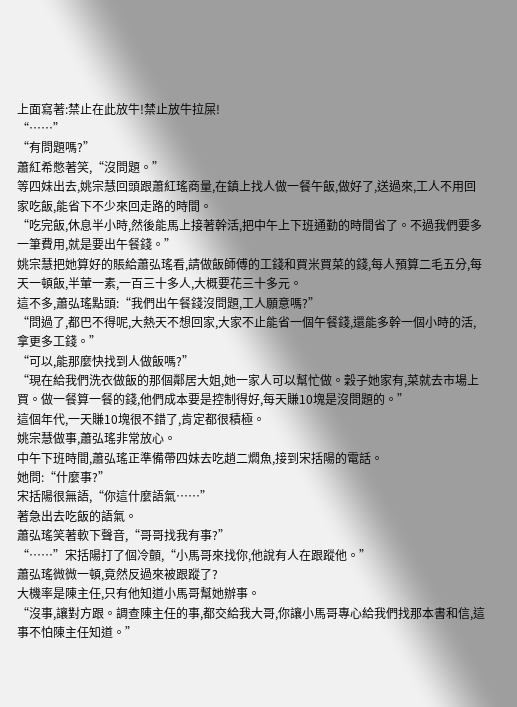上面寫著:禁止在此放牛!禁止放牛拉屎!
“……”
“有問題嗎?”
蕭紅希憋著笑,“沒問題。”
等四妹出去,姚宗慧回頭跟蕭紅瑤商量,在鎮上找人做一餐午飯,做好了,送過來,工人不用回家吃飯,能省下不少來回走路的時間。
“吃完飯,休息半小時,然後能馬上接著幹活,把中午上下班通勤的時間省了。不過我們要多一筆費用,就是要出午餐錢。”
姚宗慧把她算好的賬給蕭弘瑤看,請做飯師傅的工錢和買米買菜的錢,每人預算二毛五分,每天一頓飯,半葷一素,一百三十多人,大概要花三十多元。
這不多,蕭弘瑤點頭:“我們出午餐錢沒問題,工人願意嗎?”
“問過了,都巴不得呢,大熱天不想回家,大家不止能省一個午餐錢,還能多幹一個小時的活,拿更多工錢。”
“可以,能那麼快找到人做飯嗎?”
“現在給我們洗衣做飯的那個鄰居大姐,她一家人可以幫忙做。穀子她家有,菜就去市場上買。做一餐算一餐的錢,他們成本要是控制得好,每天賺10塊是沒問題的。”
這個年代,一天賺10塊很不錯了,肯定都很積極。
姚宗慧做事,蕭弘瑤非常放心。
中午下班時間,蕭弘瑤正準備帶四妹去吃趙二燜魚,接到宋括陽的電話。
她問:“什麼事?”
宋括陽很無語,“你這什麼語氣……”
著急出去吃飯的語氣。
蕭弘瑤笑著軟下聲音,“哥哥找我有事?”
“……”宋括陽打了個冷顫,“小馬哥來找你,他說有人在跟蹤他。”
蕭弘瑤微微一頓,竟然反過來被跟蹤了?
大機率是陳主任,只有他知道小馬哥幫她辦事。
“沒事,讓對方跟。調查陳主任的事,都交給我大哥,你讓小馬哥專心給我們找那本書和信,這事不怕陳主任知道。”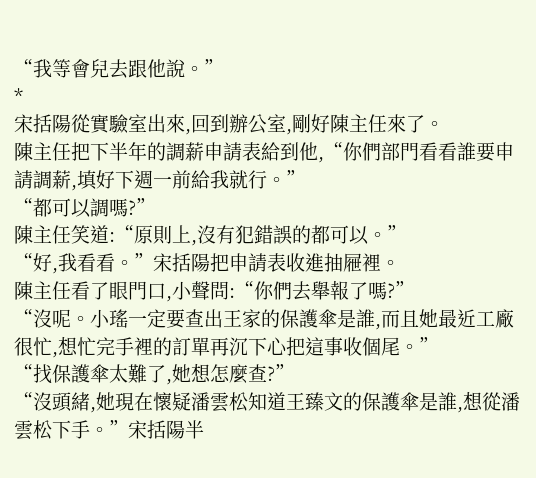“我等會兒去跟他說。”
*
宋括陽從實驗室出來,回到辦公室,剛好陳主任來了。
陳主任把下半年的調薪申請表給到他,“你們部門看看誰要申請調薪,填好下週一前給我就行。”
“都可以調嗎?”
陳主任笑道:“原則上,沒有犯錯誤的都可以。”
“好,我看看。”宋括陽把申請表收進抽屜裡。
陳主任看了眼門口,小聲問:“你們去舉報了嗎?”
“沒呢。小瑤一定要查出王家的保護傘是誰,而且她最近工廠很忙,想忙完手裡的訂單再沉下心把這事收個尾。”
“找保護傘太難了,她想怎麼查?”
“沒頭緒,她現在懷疑潘雲松知道王臻文的保護傘是誰,想從潘雲松下手。”宋括陽半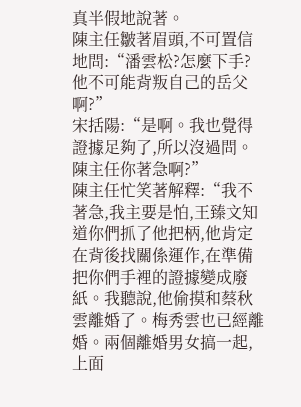真半假地說著。
陳主任皺著眉頭,不可置信地問:“潘雲松?怎麼下手?他不可能背叛自己的岳父啊?”
宋括陽:“是啊。我也覺得證據足夠了,所以沒過問。陳主任你著急啊?”
陳主任忙笑著解釋:“我不著急,我主要是怕,王臻文知道你們抓了他把柄,他肯定在背後找關係運作,在準備把你們手裡的證據變成廢紙。我聽說,他偷摸和蔡秋雲離婚了。梅秀雲也已經離婚。兩個離婚男女搞一起,上面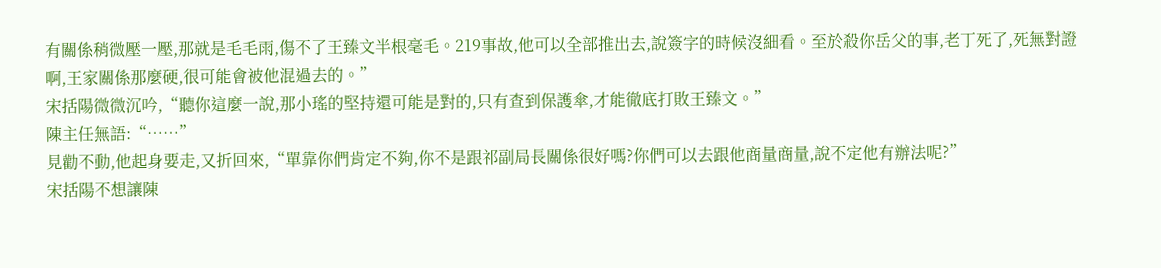有關係稍微壓一壓,那就是毛毛雨,傷不了王臻文半根毫毛。219事故,他可以全部推出去,說簽字的時候沒細看。至於殺你岳父的事,老丁死了,死無對證啊,王家關係那麼硬,很可能會被他混過去的。”
宋括陽微微沉吟,“聽你這麼一說,那小瑤的堅持還可能是對的,只有查到保護傘,才能徹底打敗王臻文。”
陳主任無語:“……”
見勸不動,他起身要走,又折回來,“單靠你們肯定不夠,你不是跟祁副局長關係很好嗎?你們可以去跟他商量商量,說不定他有辦法呢?”
宋括陽不想讓陳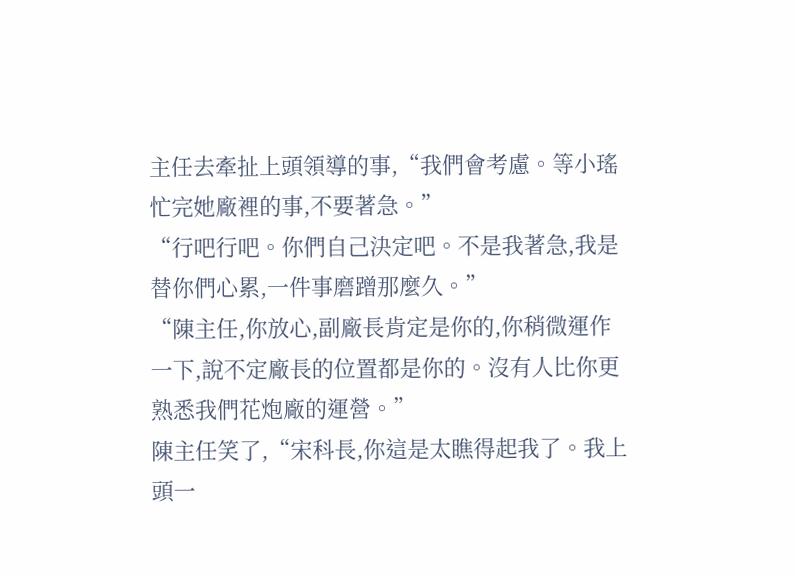主任去牽扯上頭領導的事,“我們會考慮。等小瑤忙完她廠裡的事,不要著急。”
“行吧行吧。你們自己決定吧。不是我著急,我是替你們心累,一件事磨蹭那麼久。”
“陳主任,你放心,副廠長肯定是你的,你稍微運作一下,說不定廠長的位置都是你的。沒有人比你更熟悉我們花炮廠的運營。”
陳主任笑了,“宋科長,你這是太瞧得起我了。我上頭一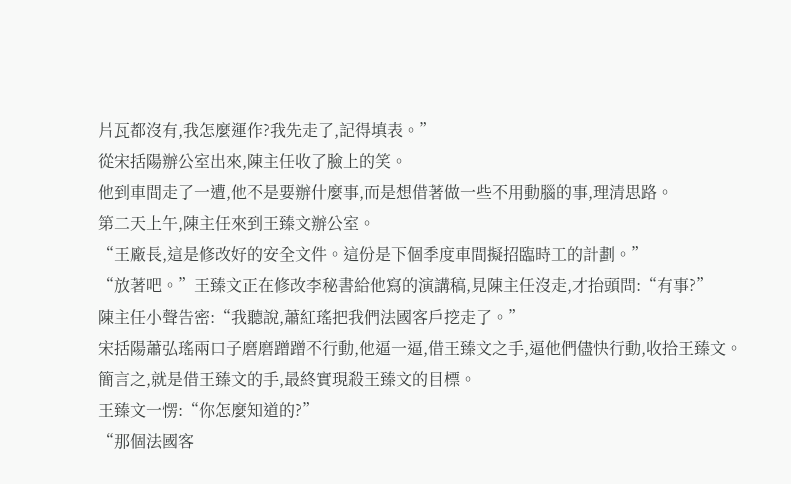片瓦都沒有,我怎麼運作?我先走了,記得填表。”
從宋括陽辦公室出來,陳主任收了臉上的笑。
他到車間走了一遭,他不是要辦什麼事,而是想借著做一些不用動腦的事,理清思路。
第二天上午,陳主任來到王臻文辦公室。
“王廠長,這是修改好的安全文件。這份是下個季度車間擬招臨時工的計劃。”
“放著吧。”王臻文正在修改李秘書給他寫的演講稿,見陳主任沒走,才抬頭問:“有事?”
陳主任小聲告密:“我聽說,蕭紅瑤把我們法國客戶挖走了。”
宋括陽蕭弘瑤兩口子磨磨蹭蹭不行動,他逼一逼,借王臻文之手,逼他們儘快行動,收拾王臻文。
簡言之,就是借王臻文的手,最終實現殺王臻文的目標。
王臻文一愣:“你怎麼知道的?”
“那個法國客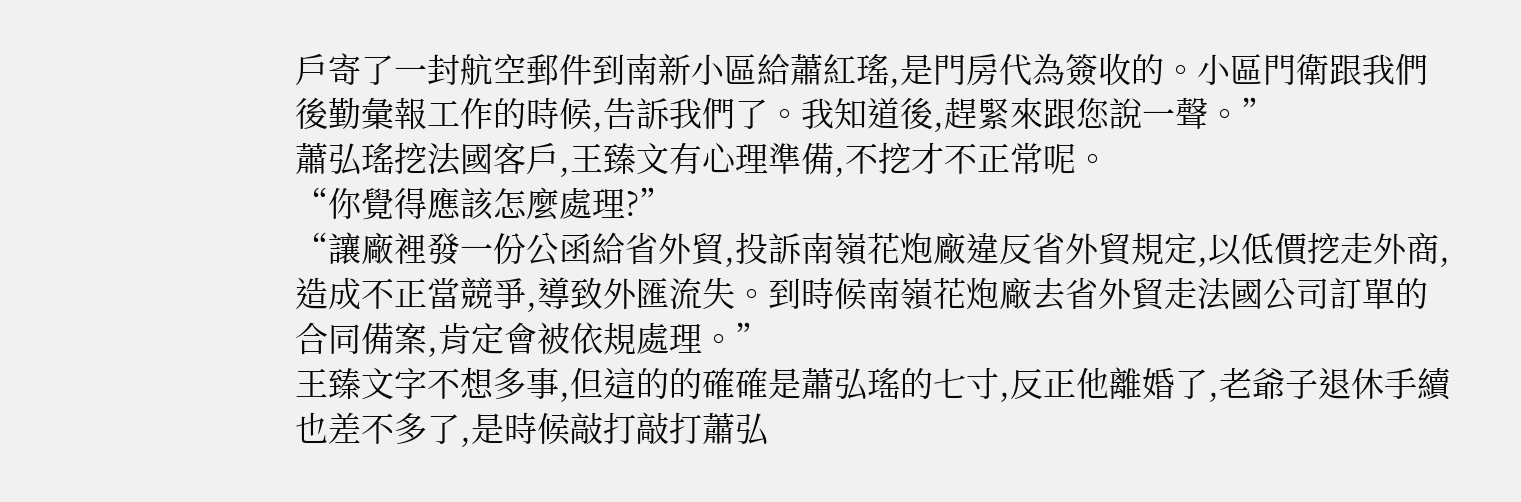戶寄了一封航空郵件到南新小區給蕭紅瑤,是門房代為簽收的。小區門衛跟我們後勤彙報工作的時候,告訴我們了。我知道後,趕緊來跟您說一聲。”
蕭弘瑤挖法國客戶,王臻文有心理準備,不挖才不正常呢。
“你覺得應該怎麼處理?”
“讓廠裡發一份公函給省外貿,投訴南嶺花炮廠違反省外貿規定,以低價挖走外商,造成不正當競爭,導致外匯流失。到時候南嶺花炮廠去省外貿走法國公司訂單的合同備案,肯定會被依規處理。”
王臻文字不想多事,但這的的確確是蕭弘瑤的七寸,反正他離婚了,老爺子退休手續也差不多了,是時候敲打敲打蕭弘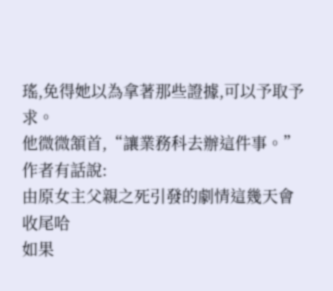瑤,免得她以為拿著那些證據,可以予取予求。
他微微頷首,“讓業務科去辦這件事。”
作者有話說:
由原女主父親之死引發的劇情這幾天會收尾哈
如果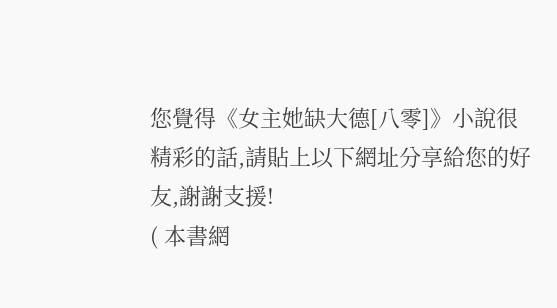您覺得《女主她缺大德[八零]》小說很精彩的話,請貼上以下網址分享給您的好友,謝謝支援!
( 本書網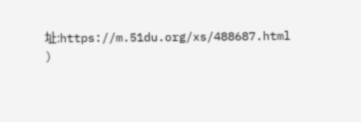址:https://m.51du.org/xs/488687.html )